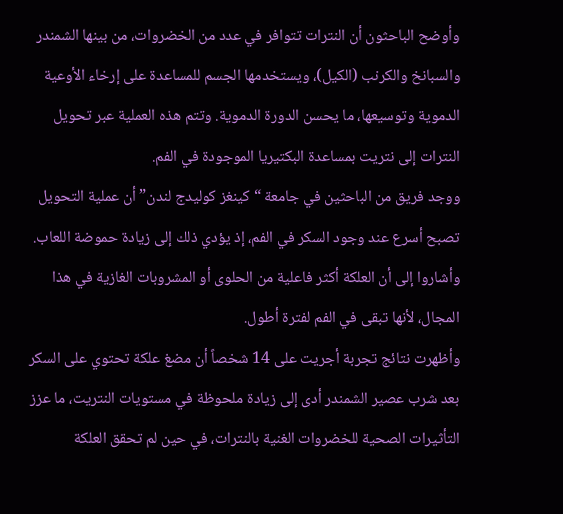وأوضح الباحثون أن النترات تتوافر في عدد من الخضروات، من بينها الشمندر والسبانخ والكرنب (الكيل)، ويستخدمها الجسم للمساعدة على إرخاء الأوعية الدموية وتوسيعها، ما يحسن الدورة الدموية. وتتم هذه العملية عبر تحويل النترات إلى نتريت بمساعدة البكتيريا الموجودة في الفم.
ووجد فريق من الباحثين في جامعة “كينغز كوليدج لندن” أن عملية التحويل تصبح أسرع عند وجود السكر في الفم، إذ يؤدي ذلك إلى زيادة حموضة اللعاب. وأشاروا إلى أن العلكة أكثر فاعلية من الحلوى أو المشروبات الغازية في هذا المجال، لأنها تبقى في الفم لفترة أطول.
وأظهرت نتائج تجربة أجريت على 14 شخصاً أن مضغ علكة تحتوي على السكر بعد شرب عصير الشمندر أدى إلى زيادة ملحوظة في مستويات النتريت، ما عزز التأثيرات الصحية للخضروات الغنية بالنترات، في حين لم تحقق العلكة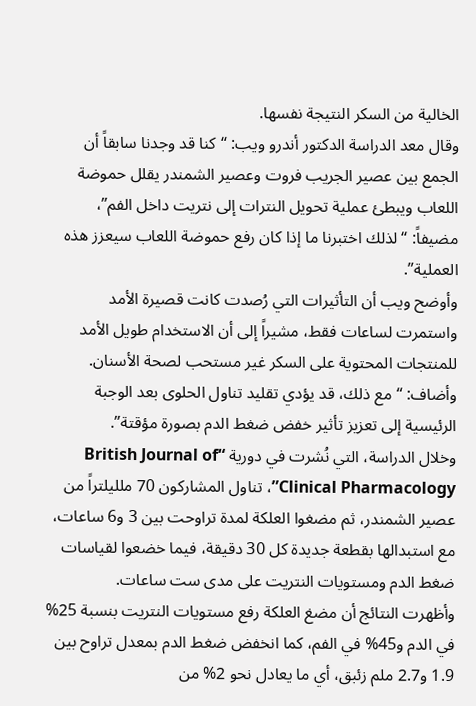الخالية من السكر النتيجة نفسها.
وقال معد الدراسة الدكتور أندرو ويب: “كنا قد وجدنا سابقاً أن الجمع بين عصير الجريب فروت وعصير الشمندر يقلل حموضة اللعاب ويبطئ عملية تحويل النترات إلى نتريت داخل الفم”، مضيفاً: “لذلك اختبرنا ما إذا كان رفع حموضة اللعاب سيعزز هذه العملية”.
وأوضح ويب أن التأثيرات التي رُصدت كانت قصيرة الأمد واستمرت لساعات فقط، مشيراً إلى أن الاستخدام طويل الأمد للمنتجات المحتوية على السكر غير مستحب لصحة الأسنان. وأضاف: “مع ذلك، قد يؤدي تقليد تناول الحلوى بعد الوجبة الرئيسية إلى تعزيز تأثير خفض ضغط الدم بصورة مؤقتة”.
وخلال الدراسة، التي نُشرت في دورية “British Journal of Clinical Pharmacology”، تناول المشاركون 70 ملليلتراً من عصير الشمندر، ثم مضغوا العلكة لمدة تراوحت بين 3 و6 ساعات، مع استبدالها بقطعة جديدة كل 30 دقيقة، فيما خضعوا لقياسات ضغط الدم ومستويات النتريت على مدى ست ساعات.
وأظهرت النتائج أن مضغ العلكة رفع مستويات النتريت بنسبة 25% في الدم و45% في الفم، كما انخفض ضغط الدم بمعدل تراوح بين 1.9 و2.7 ملم زئبق، أي ما يعادل نحو 2% من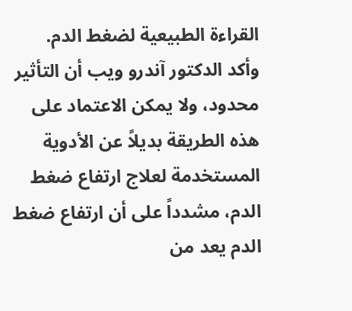القراءة الطبيعية لضغط الدم.
وأكد الدكتور آندرو ويب أن التأثير محدود، ولا يمكن الاعتماد على هذه الطريقة بديلاً عن الأدوية المستخدمة لعلاج ارتفاع ضغط الدم، مشدداً على أن ارتفاع ضغط الدم يعد من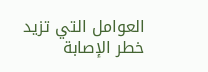العوامل التي تزيد خطر الإصابة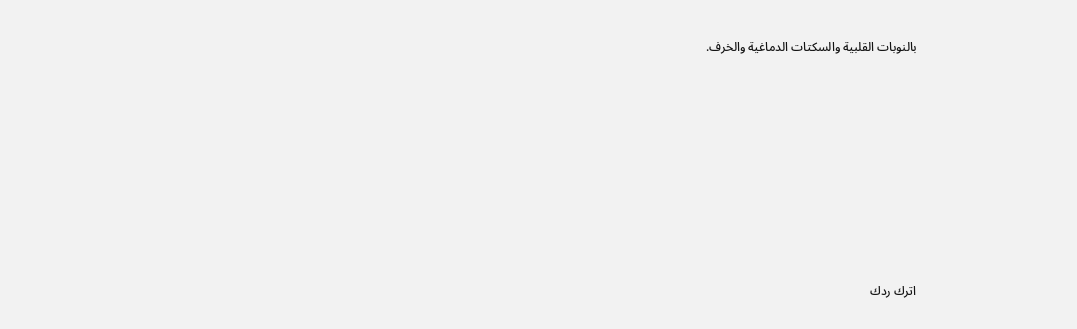بالنوبات القلبية والسكتات الدماغية والخرف.












اترك ردك